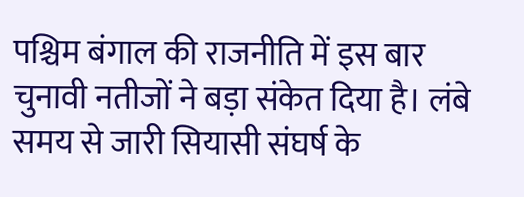पश्चिम बंगाल की राजनीति में इस बार चुनावी नतीजों ने बड़ा संकेत दिया है। लंबे समय से जारी सियासी संघर्ष के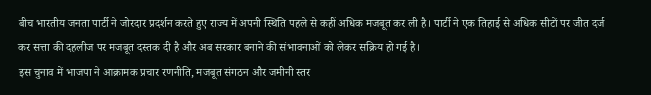बीच भारतीय जनता पार्टी ने जोरदार प्रदर्शन करते हुए राज्य में अपनी स्थिति पहले से कहीं अधिक मजबूत कर ली है। पार्टी ने एक तिहाई से अधिक सीटों पर जीत दर्ज कर सत्ता की दहलीज पर मजबूत दस्तक दी है और अब सरकार बनाने की संभावनाओं को लेकर सक्रिय हो गई है।
इस चुनाव में भाजपा ने आक्रामक प्रचार रणनीति, मजबूत संगठन और जमीनी स्तर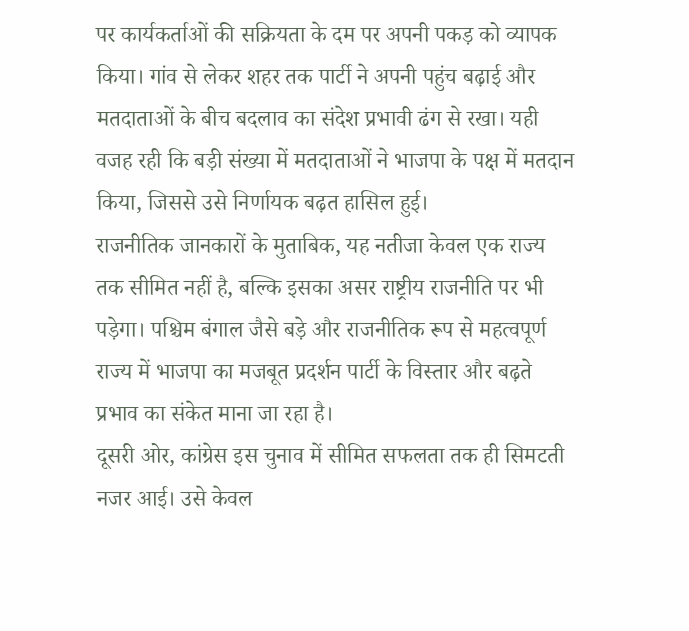पर कार्यकर्ताओं की सक्रियता के दम पर अपनी पकड़ को व्यापक किया। गांव से लेकर शहर तक पार्टी ने अपनी पहुंच बढ़ाई और मतदाताओं के बीच बदलाव का संदेश प्रभावी ढंग से रखा। यही वजह रही कि बड़ी संख्या में मतदाताओं ने भाजपा के पक्ष में मतदान किया, जिससे उसे निर्णायक बढ़त हासिल हुई।
राजनीतिक जानकारों के मुताबिक, यह नतीजा केवल एक राज्य तक सीमित नहीं है, बल्कि इसका असर राष्ट्रीय राजनीति पर भी पड़ेगा। पश्चिम बंगाल जैसे बड़े और राजनीतिक रूप से महत्वपूर्ण राज्य में भाजपा का मजबूत प्रदर्शन पार्टी के विस्तार और बढ़ते प्रभाव का संकेत माना जा रहा है।
दूसरी ओर, कांग्रेस इस चुनाव में सीमित सफलता तक ही सिमटती नजर आई। उसे केवल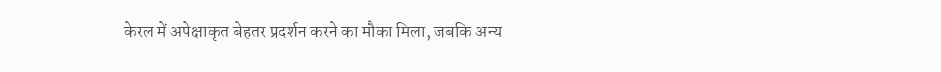केरल में अपेक्षाकृत बेहतर प्रदर्शन करने का मौका मिला, जबकि अन्य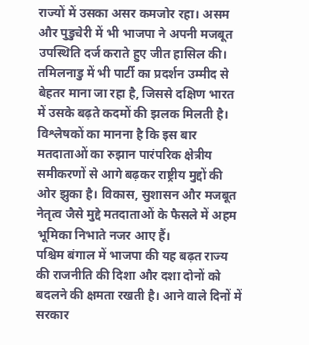राज्यों में उसका असर कमजोर रहा। असम और पुडुचेरी में भी भाजपा ने अपनी मजबूत उपस्थिति दर्ज कराते हुए जीत हासिल की। तमिलनाडु में भी पार्टी का प्रदर्शन उम्मीद से बेहतर माना जा रहा है, जिससे दक्षिण भारत में उसके बढ़ते कदमों की झलक मिलती है।
विश्लेषकों का मानना है कि इस बार मतदाताओं का रुझान पारंपरिक क्षेत्रीय समीकरणों से आगे बढ़कर राष्ट्रीय मुद्दों की ओर झुका है। विकास, सुशासन और मजबूत नेतृत्व जैसे मुद्दे मतदाताओं के फैसले में अहम भूमिका निभाते नजर आए हैं।
पश्चिम बंगाल में भाजपा की यह बढ़त राज्य की राजनीति की दिशा और दशा दोनों को बदलने की क्षमता रखती है। आने वाले दिनों में सरकार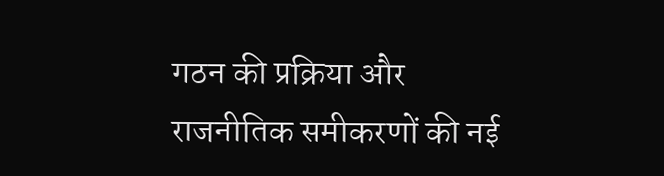गठन की प्रक्रिया और राजनीतिक समीकरणों की नई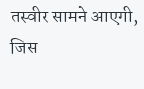तस्वीर सामने आएगी, जिस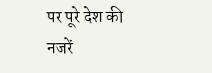पर पूरे देश की नजरें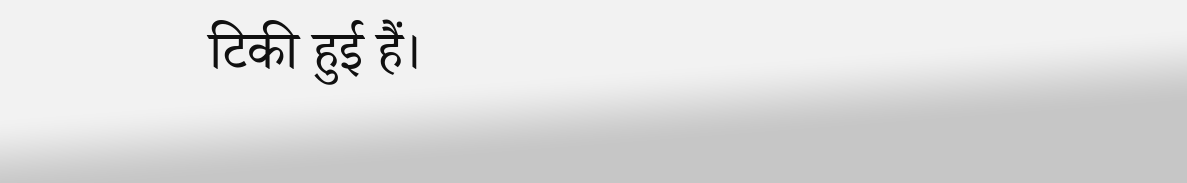टिकी हुई हैं।